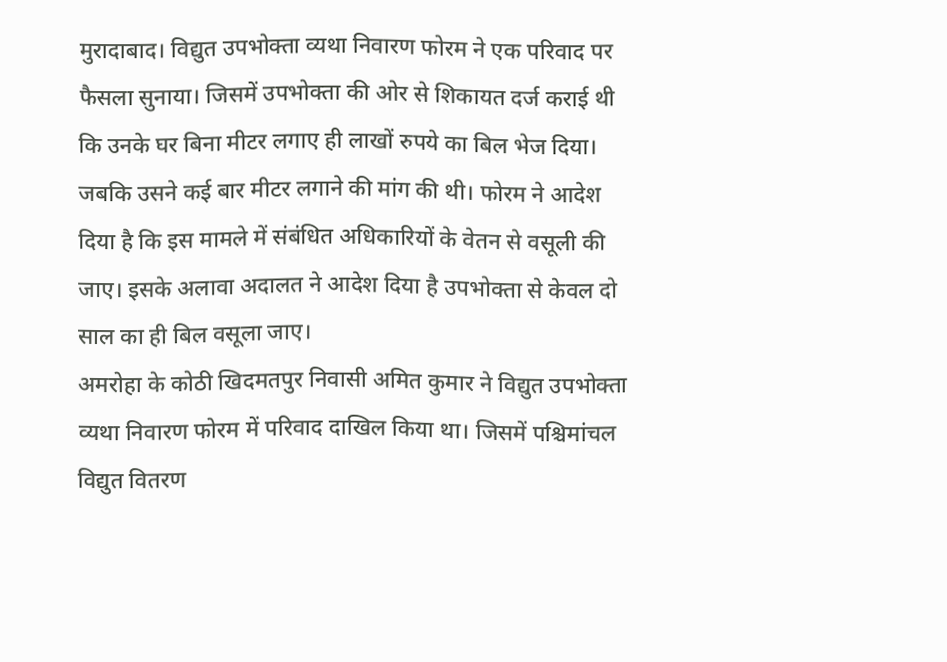मुरादाबाद। विद्युत उपभोक्ता व्यथा निवारण फोरम ने एक परिवाद पर फैसला सुनाया। जिसमें उपभोक्ता की ओर से शिकायत दर्ज कराई थी कि उनके घर बिना मीटर लगाए ही लाखों रुपये का बिल भेज दिया। जबकि उसने कई बार मीटर लगाने की मांग की थी। फोरम ने आदेश दिया है कि इस मामले में संबंधित अधिकारियों के वेतन से वसूली की जाए। इसके अलावा अदालत ने आदेश दिया है उपभोक्ता से केवल दो साल का ही बिल वसूला जाए।
अमरोहा के कोठी खिदमतपुर निवासी अमित कुमार ने विद्युत उपभोक्ता व्यथा निवारण फोरम में परिवाद दाखिल किया था। जिसमें पश्चिमांचल विद्युत वितरण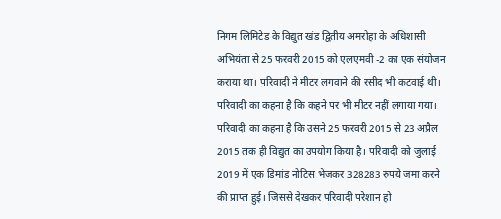निगम लिमिटेड के विद्युत खंड द्वितीय अमरोहा के अधिशासी अभियंता से 25 फरवरी 2015 को एलएमवी -2 का एक संयोजन कराया था। परिवादी ने मीटर लगवाने की रसीद भी कटवाई थी। परिवादी का कहना है कि कहने पर भी मीटर नहीं लगाया गया। परिवादी का कहना है कि उसने 25 फरवरी 2015 से 23 अप्रैल 2015 तक ही विद्युत का उपयोग किया है। परिवादी को जुलाई 2019 में एक डिमांड नोटिस भेजकर 328283 रुपये जमा करने की प्राप्त हुई। जिससे देखकर परिवादी परेशान हो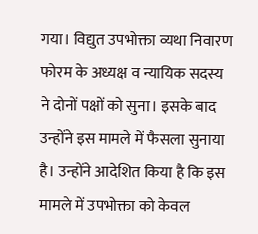गया। विद्युत उपभोक्ता व्यथा निवारण फोरम के अध्यक्ष व न्यायिक सदस्य ने दोनों पक्षों को सुना। इसके बाद उन्होंने इस मामले में फैसला सुनाया है। उन्होंने आदेशित किया है कि इस मामले में उपभोक्ता को केवल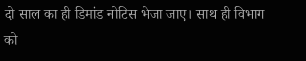दो साल का ही डिमांड नोटिस भेजा जाए। साथ ही विभाग को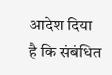आदेश दिया है कि संबंधित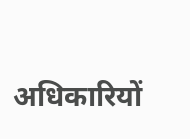अधिकारियों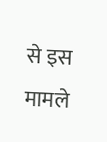से इस मामले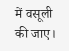में वसूली की जाए।